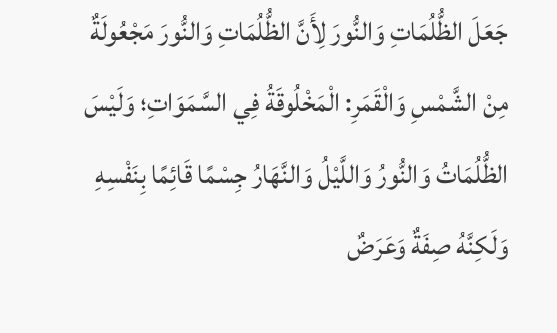جَعَلَ الظُّلُمَاتِ وَالنُّورَ لِأَنَّ الظُّلُمَاتِ وَالنُّورَ مَجْعُولَةٌ مِنْ الشَّمْسِ وَالْقَمَرِ: الْمَخْلُوقَةُ فِي السَّمَوَاتِ؛ وَلَيْسَ الظُّلُمَاتُ وَالنُّورُ وَاللَّيْلُ وَالنَّهَارُ جِسْمًا قَائِمًا بِنَفْسِهِ وَلَكِنَّهُ صِفَةٌ وَعَرَضٌ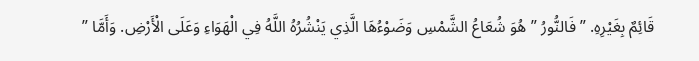قَائِمٌ بِغَيْرِهِ. ” فَالنُّورُ ” هُوَ شُعَاعُ الشَّمْسِ وَضَوْءُهَا الَّذِي يَنْشُرُهُ اللَّهُ فِي الْهَوَاءِ وَعَلَى الْأَرْضِ. وَأَمَّا ”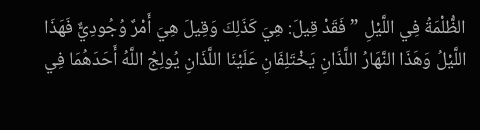الظُّلْمَةُ فِي اللَّيْلِ ” فَقَدْ قِيلَ: هِيَ كَذَلِكَ وَقِيلَ هِيَ أَمْرٌ وُجُودِيٌّ فَهَذَا اللَّيْلُ وَهَذَا النَّهَارُ اللَّذَانِ يَخْتَلِفَانِ عَلَيْنَا اللَّذَانِ يُولِجُ اللَّهُ أَحَدَهُمَا فِي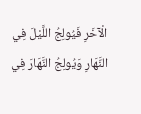الْآخَرِ فَيُولِجُ اللَّيْلَ فِي النَّهَارِ وَيُولِجُ النَّهَارَ فِي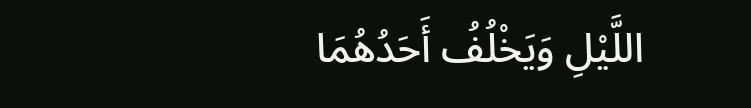اللَّيْلِ وَيَخْلُفُ أَحَدُهُمَا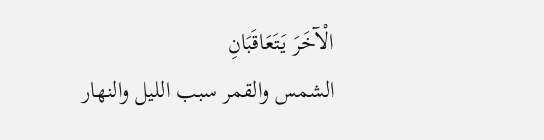الْآخَرَ يَتَعَاقَبَانِ
الشمس والقمر سبب الليل والنهار